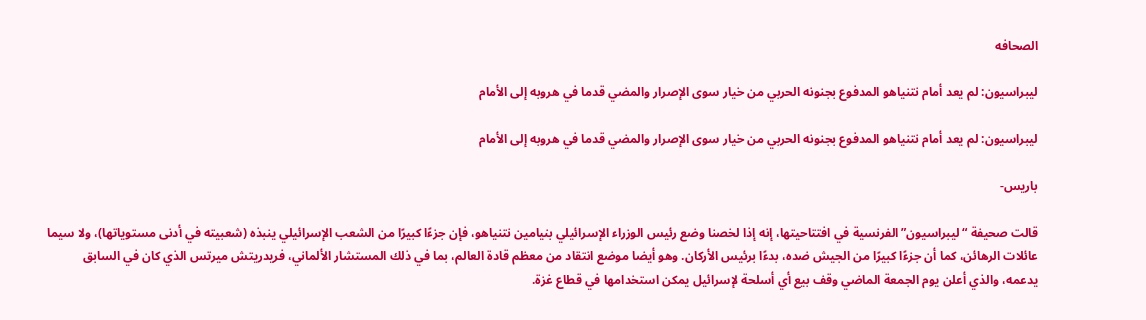الصحافه

ليبراسيون: لم يعد أمام نتنياهو المدفوع بجنونه الحربي من خيار سوى الإصرار والمضي قدما في هروبه إلى الأمام

ليبراسيون: لم يعد أمام نتنياهو المدفوع بجنونه الحربي من خيار سوى الإصرار والمضي قدما في هروبه إلى الأمام

باريس-

قالت صحيفة “ليبراسيون” الفرنسية في افتتاحيتها، إنه إذا لخصنا وضع رئيس الوزراء الإسرائيلي بنيامين نتنياهو، فإن جزءًا كبيرًا من الشعب الإسرائيلي ينبذه (شعبيته في أدنى مستوياتها)، ولا سيما عائلات الرهائن، كما أن جزءًا كبيرًا من الجيش ضده، بدءًا برئيس الأركان. وهو أيضا موضع انتقاد من معظم قادة العالم، بما في ذلك المستشار الألماني، فريدريتش ميرتس الذي كان في السابق يدعمه، والذي أعلن يوم الجمعة الماضي وقف بيع أي أسلحة لإسرائيل يمكن استخدامها في قطاع غزة.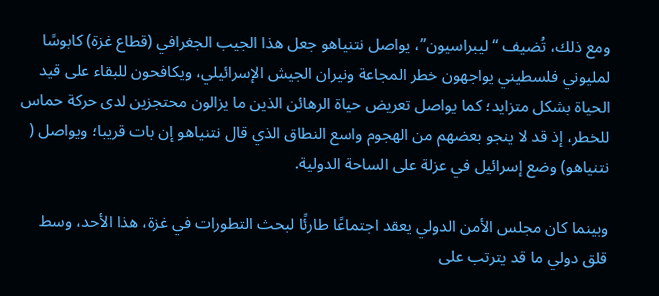ومع ذلك، تُضيف “ليبراسيون”، يواصل نتنياهو جعل هذا الجيب الجغرافي (قطاع غزة) كابوسًا لمليوني فلسطيني يواجهون خطر المجاعة ونيران الجيش الإسرائيلي، ويكافحون للبقاء على قيد الحياة بشكل متزايد؛ كما يواصل تعريض حياة الرهائن الذين ما يزالون محتجزين لدى حركة حماس للخطر، إذ قد لا ينجو بعضهم من الهجوم واسع النطاق الذي قال نتنياهو إن بات قريبا؛ ويواصل ( نتنياهو) وضع إسرائيل في عزلة على الساحة الدولية.

وبينما كان مجلس الأمن الدولي يعقد اجتماعًا طارئًا لبحث التطورات في غزة، هذا الأحد، وسط قلق دولي ما قد يترتب على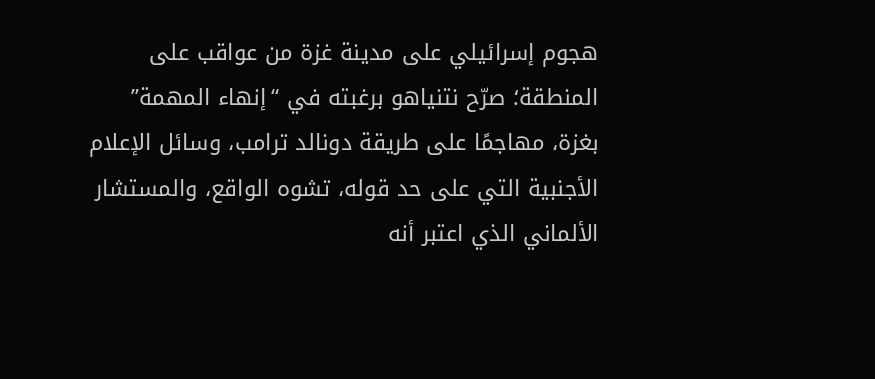هجوم إسرائيلي على مدينة غزة من عواقب على المنطقة؛ صرّح نتنياهو برغبته في “إنهاء المهمة” بغزة، مهاجمًا على طريقة دونالد ترامب، وسائل الإعلام الأجنبية التي على حد قوله، تشوه الواقع، والمستشار الألماني الذي اعتبر أنه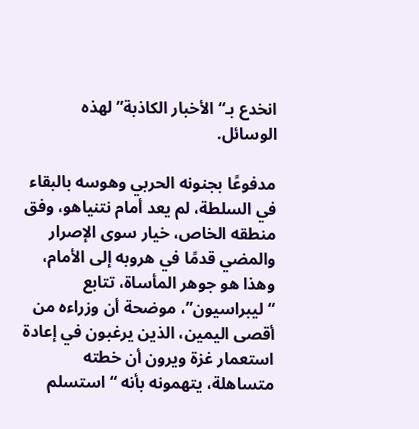انخدع بـ“الأخبار الكاذبة” لهذه الوسائل.

مدفوعًا بجنونه الحربي وهوسه بالبقاء في السلطة، لم يعد أمام نتنياهو، وفق منطقه الخاص، خيار سوى الإصرار والمضي قدمًا في هروبه إلى الأمام، وهذا هو جوهر المأساة، تتابع “ليبراسيون”، موضحة أن وزراءه من أقصى اليمين، الذين يرغبون في إعادة استعمار غزة ويرون أن خطته متساهلة، يتهمونه بأنه “استسلم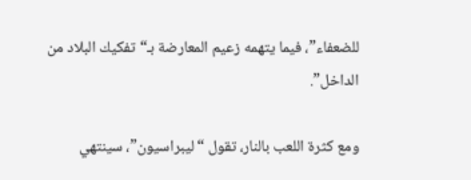للضعفاء”، فيما يتهمه زعيم المعارضة بـ“تفكيك البلاد من الداخل”.

ومع كثرة اللعب بالنار، تقول “ليبراسيون”، سينتهي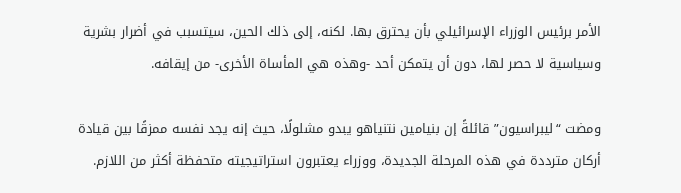الأمر برئيس الوزراء الإسرائيلي بأن يحترق بها. لكنه، إلى ذلك الحين، سيتسبب في أضرار بشرية وسياسية لا حصر لها، دون أن يتمكن أحد -وهذه هي المأساة الأخرى- من إيقافه.

ومضت “ليبراسيون” قائلةً إن بنيامين نتنياهو يبدو مشلولًا، حيث إنه يجد نفسه ممزقًا بين قيادة أركان مترددة في هذه المرحلة الجديدة، ووزراء يعتبرون استراتيجيته متحفظة أكثر من اللازم.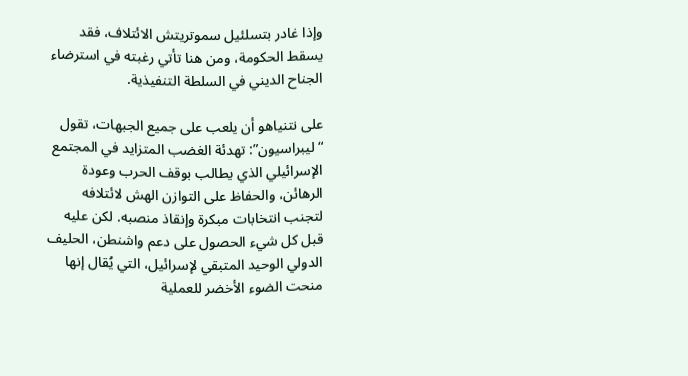وإذا غادر بتسلئيل سموتريتش الائتلاف، فقد يسقط الحكومة، ومن هنا تأتي رغبته في استرضاء الجناح الديني في السلطة التنفيذية.

على نتنياهو أن يلعب على جميع الجبهات، تقول “ليبراسيون”: تهدئة الغضب المتزايد في المجتمع الإسرائيلي الذي يطالب بوقف الحرب وعودة الرهائن، والحفاظ على التوازن الهش لائتلافه لتجنب انتخابات مبكرة وإنقاذ منصبه. لكن عليه قبل كل شيء الحصول على دعم واشنطن، الحليف الدولي الوحيد المتبقي لإسرائيل، التي يُقال إنها منحت الضوء الأخضر للعملية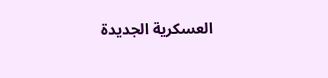العسكرية الجديدة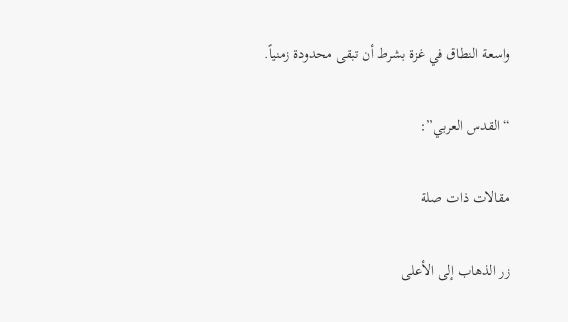واسعة النطاق في غزة بشرط أن تبقى محدودة زمنياً.

“القدس العربي”:

مقالات ذات صلة

زر الذهاب إلى الأعلى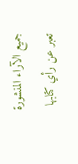جميع الآراء المنشورة تعبر عن رأي كتابها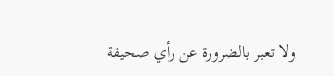ولا تعبر بالضرورة عن رأي صحيفة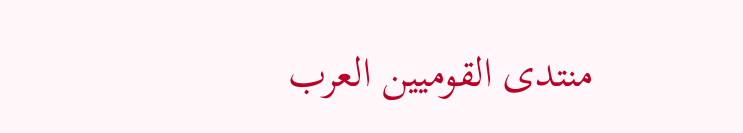منتدى القوميين العرب